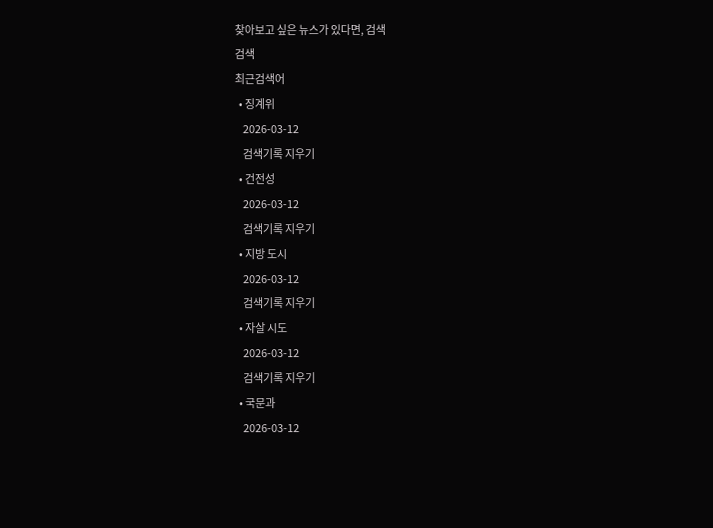찾아보고 싶은 뉴스가 있다면, 검색
검색
최근검색어
  • 징계위
    2026-03-12
    검색기록 지우기
  • 건전성
    2026-03-12
    검색기록 지우기
  • 지방 도시
    2026-03-12
    검색기록 지우기
  • 자살 시도
    2026-03-12
    검색기록 지우기
  • 국문과
    2026-03-12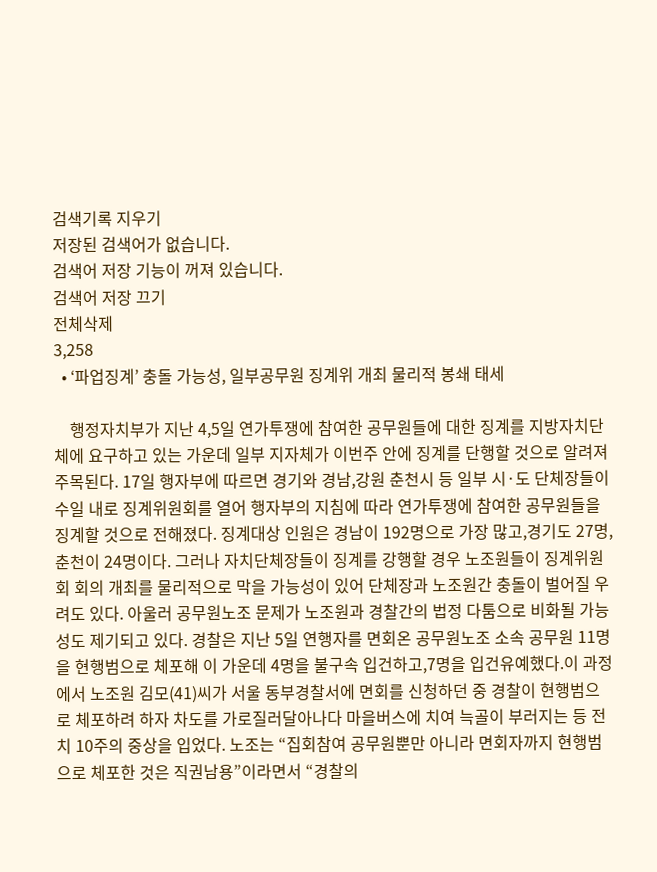검색기록 지우기
저장된 검색어가 없습니다.
검색어 저장 기능이 꺼져 있습니다.
검색어 저장 끄기
전체삭제
3,258
  • ‘파업징계’ 충돌 가능성, 일부공무원 징계위 개최 물리적 봉쇄 태세

    행정자치부가 지난 4,5일 연가투쟁에 참여한 공무원들에 대한 징계를 지방자치단체에 요구하고 있는 가운데 일부 지자체가 이번주 안에 징계를 단행할 것으로 알려져 주목된다. 17일 행자부에 따르면 경기와 경남,강원 춘천시 등 일부 시·도 단체장들이 수일 내로 징계위원회를 열어 행자부의 지침에 따라 연가투쟁에 참여한 공무원들을 징계할 것으로 전해졌다. 징계대상 인원은 경남이 192명으로 가장 많고,경기도 27명,춘천이 24명이다. 그러나 자치단체장들이 징계를 강행할 경우 노조원들이 징계위원회 회의 개최를 물리적으로 막을 가능성이 있어 단체장과 노조원간 충돌이 벌어질 우려도 있다. 아울러 공무원노조 문제가 노조원과 경찰간의 법정 다툼으로 비화될 가능성도 제기되고 있다. 경찰은 지난 5일 연행자를 면회온 공무원노조 소속 공무원 11명을 현행범으로 체포해 이 가운데 4명을 불구속 입건하고,7명을 입건유예했다.이 과정에서 노조원 김모(41)씨가 서울 동부경찰서에 면회를 신청하던 중 경찰이 현행범으로 체포하려 하자 차도를 가로질러달아나다 마을버스에 치여 늑골이 부러지는 등 전치 10주의 중상을 입었다. 노조는 “집회참여 공무원뿐만 아니라 면회자까지 현행범으로 체포한 것은 직권남용”이라면서 “경찰의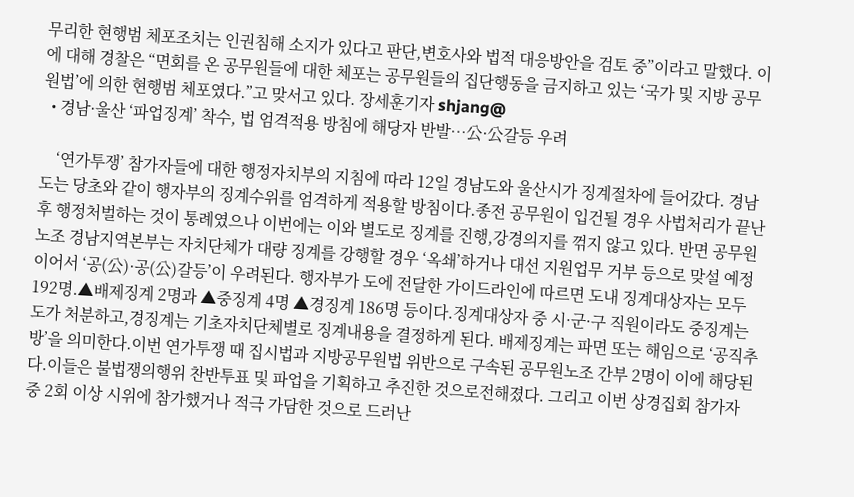무리한 현행범 체포조치는 인권침해 소지가 있다고 판단,변호사와 법적 대응방안을 검토 중”이라고 말했다. 이에 대해 경찰은 “면회를 온 공무원들에 대한 체포는 공무원들의 집단행동을 금지하고 있는 ‘국가 및 지방 공무원법’에 의한 현행범 체포였다.”고 맞서고 있다. 장세훈기자 shjang@
  • 경남·울산 ‘파업징계’ 착수, 법 엄격적용 방침에 해당자 반발…公·公갈등 우려

    ‘연가투쟁’ 참가자들에 대한 행정자치부의 지침에 따라 12일 경남도와 울산시가 징계절차에 들어갔다. 경남도는 당초와 같이 행자부의 징계수위를 엄격하게 적용할 방침이다.종전 공무원이 입건될 경우 사법처리가 끝난 후 행정처벌하는 것이 통례였으나 이번에는 이와 별도로 징계를 진행,강경의지를 꺾지 않고 있다. 반면 공무원노조 경남지역본부는 자치단체가 대량 징계를 강행할 경우 ‘옥쇄’하거나 대선 지원업무 거부 등으로 맞설 예정이어서 ‘공(公)·공(公)갈등’이 우려된다. 행자부가 도에 전달한 가이드라인에 따르면 도내 징계대상자는 모두 192명.▲배제징계 2명과 ▲중징계 4명 ▲경징계 186명 등이다.징계대상자 중 시·군·구 직원이라도 중징계는 도가 처분하고,경징계는 기초자치단체별로 징계내용을 결정하게 된다. 배제징계는 파면 또는 해임으로 ‘공직추방’을 의미한다.이번 연가투쟁 때 집시법과 지방공무원법 위반으로 구속된 공무원노조 간부 2명이 이에 해당된다.이들은 불법쟁의행위 찬반투표 및 파업을 기획하고 추진한 것으로전해졌다. 그리고 이번 상경집회 참가자 중 2회 이상 시위에 참가했거나 적극 가담한 것으로 드러난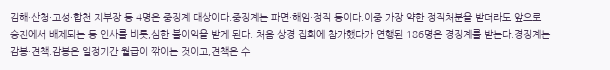김해·산청·고성·합천 지부장 등 4명은 중징계 대상이다.중징계는 파면·해임·정직 등이다.이중 가장 약한 정직처분을 받더라도 앞으로 승진에서 배제되는 등 인사를 비롯,심한 불이익을 받게 된다. 처음 상경 집회에 참가했다가 연행된 186명은 경징계를 받는다.경징계는 감봉·견책.감봉은 일정기간 월급이 깎이는 것이고,견책은 수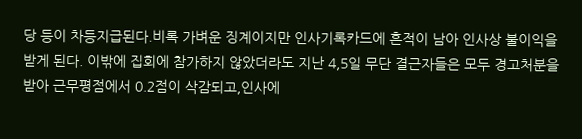당 등이 차등지급된다.비록 가벼운 징계이지만 인사기록카드에 흔적이 남아 인사상 불이익을 받게 된다. 이밖에 집회에 참가하지 않았더라도 지난 4,5일 무단 결근자들은 모두 경고처분을 받아 근무평점에서 0.2점이 삭감되고,인사에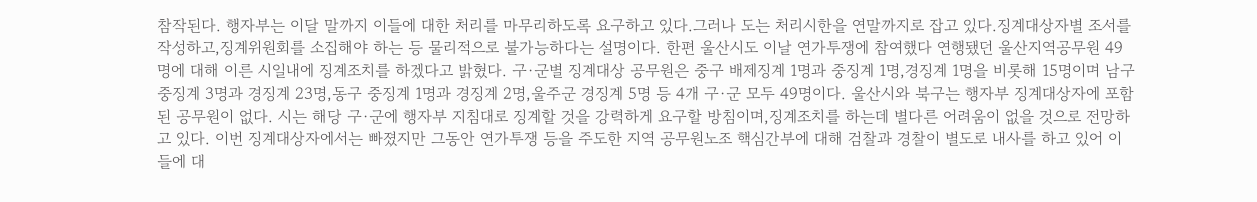참작된다. 행자부는 이달 말까지 이들에 대한 처리를 마무리하도록 요구하고 있다.그러나 도는 처리시한을 연말까지로 잡고 있다.징계대상자별 조서를 작성하고,징계위원회를 소집해야 하는 등 물리적으로 불가능하다는 설명이다. 한편 울산시도 이날 연가투쟁에 참여했다 연행됐던 울산지역공무원 49명에 대해 이른 시일내에 징계조치를 하겠다고 밝혔다. 구·군별 징계대상 공무원은 중구 배제징계 1명과 중징계 1명,경징계 1명을 비롯해 15명이며 남구 중징계 3명과 경징계 23명,동구 중징계 1명과 경징계 2명,울주군 경징계 5명 등 4개 구·군 모두 49명이다. 울산시와 북구는 행자부 징계대상자에 포함된 공무원이 없다. 시는 해당 구·군에 행자부 지침대로 징계할 것을 강력하게 요구할 방침이며,징계조치를 하는데 별다른 어려움이 없을 것으로 전망하고 있다. 이번 징계대상자에서는 빠졌지만 그동안 연가투쟁 등을 주도한 지역 공무원노조 핵심간부에 대해 검찰과 경찰이 별도로 내사를 하고 있어 이들에 대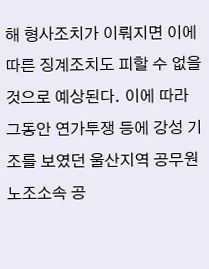해 형사조치가 이뤄지면 이에 따른 징계조치도 피할 수 없을 것으로 예상된다. 이에 따라 그동안 연가투쟁 등에 강성 기조를 보였던 울산지역 공무원노조소속 공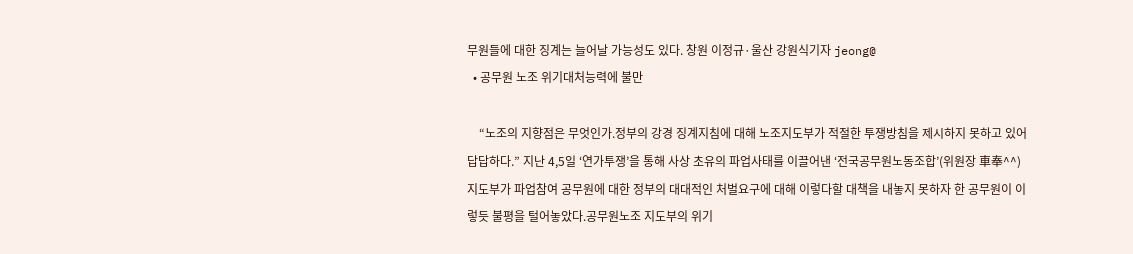무원들에 대한 징계는 늘어날 가능성도 있다. 창원 이정규·울산 강원식기자 jeong@
  • 공무원 노조 위기대처능력에 불만

    “노조의 지향점은 무엇인가.정부의 강경 징계지침에 대해 노조지도부가 적절한 투쟁방침을 제시하지 못하고 있어 답답하다.” 지난 4,5일 ‘연가투쟁’을 통해 사상 초유의 파업사태를 이끌어낸 ‘전국공무원노동조합’(위원장 車奉^^) 지도부가 파업참여 공무원에 대한 정부의 대대적인 처벌요구에 대해 이렇다할 대책을 내놓지 못하자 한 공무원이 이렇듯 불평을 털어놓았다.공무원노조 지도부의 위기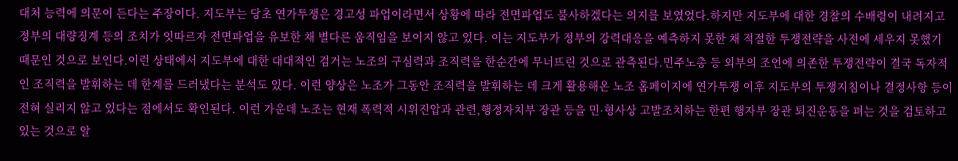대처 능력에 의문이 든다는 주장이다. 지도부는 당초 연가투쟁은 경고성 파업이라면서 상황에 따라 전면파업도 불사하겠다는 의지를 보였었다.하지만 지도부에 대한 경찰의 수배령이 내려지고 정부의 대량징계 등의 조치가 잇따르자 전면파업을 유보한 채 별다른 움직임을 보이지 않고 있다. 이는 지도부가 정부의 강력대응을 예측하지 못한 채 적절한 투쟁전략을 사전에 세우지 못했기 때문인 것으로 보인다.이런 상태에서 지도부에 대한 대대적인 검거는 노조의 구심력과 조직력을 한순간에 무너뜨린 것으로 관측된다.민주노총 등 외부의 조언에 의존한 투쟁전략이 결국 독자적인 조직력을 발휘하는 데 한계를 드러냈다는 분석도 있다. 이런 양상은 노조가 그동안 조직력을 발휘하는 데 크게 활용해온 노조 홈페이지에 연가투쟁 이후 지도부의 투쟁지침이나 결정사항 등이 전혀 실리지 않고 있다는 점에서도 확인된다. 이런 가운데 노조는 현재 폭력적 시위진압과 관련,행정자치부 장관 등을 민·형사상 고발조치하는 한편 행자부 장관 퇴진운동을 펴는 것을 검토하고 있는 것으로 알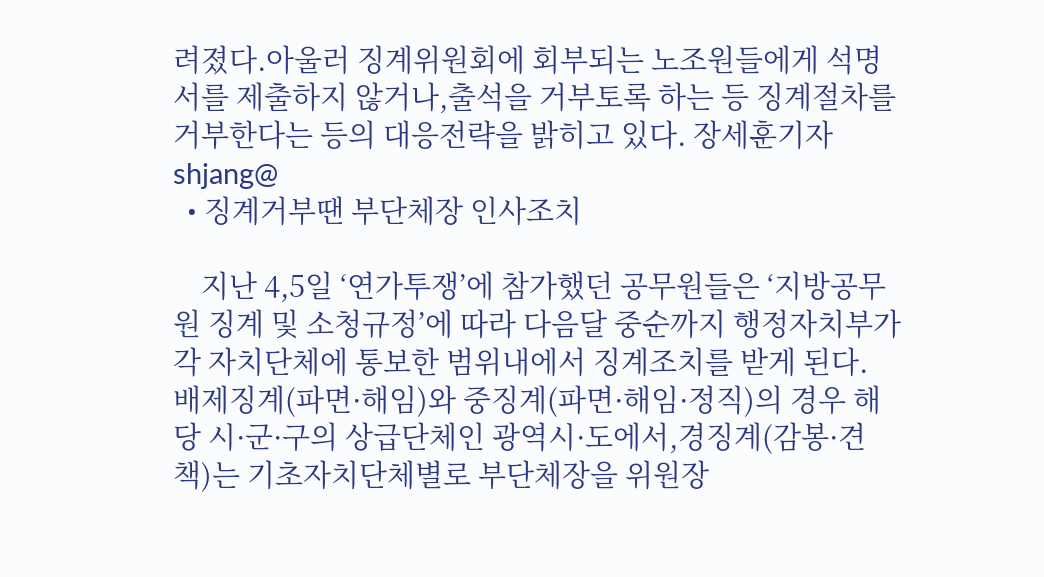려졌다.아울러 징계위원회에 회부되는 노조원들에게 석명서를 제출하지 않거나,출석을 거부토록 하는 등 징계절차를 거부한다는 등의 대응전략을 밝히고 있다. 장세훈기자 shjang@
  • 징계거부땐 부단체장 인사조치

    지난 4,5일 ‘연가투쟁’에 참가했던 공무원들은 ‘지방공무원 징계 및 소청규정’에 따라 다음달 중순까지 행정자치부가 각 자치단체에 통보한 범위내에서 징계조치를 받게 된다. 배제징계(파면·해임)와 중징계(파면·해임·정직)의 경우 해당 시·군·구의 상급단체인 광역시·도에서,경징계(감봉·견책)는 기초자치단체별로 부단체장을 위원장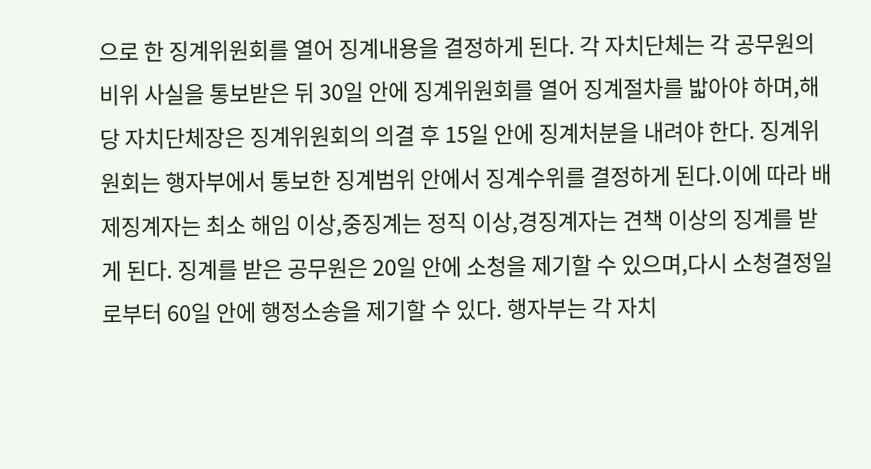으로 한 징계위원회를 열어 징계내용을 결정하게 된다. 각 자치단체는 각 공무원의 비위 사실을 통보받은 뒤 30일 안에 징계위원회를 열어 징계절차를 밟아야 하며,해당 자치단체장은 징계위원회의 의결 후 15일 안에 징계처분을 내려야 한다. 징계위원회는 행자부에서 통보한 징계범위 안에서 징계수위를 결정하게 된다.이에 따라 배제징계자는 최소 해임 이상,중징계는 정직 이상,경징계자는 견책 이상의 징계를 받게 된다. 징계를 받은 공무원은 20일 안에 소청을 제기할 수 있으며,다시 소청결정일로부터 60일 안에 행정소송을 제기할 수 있다. 행자부는 각 자치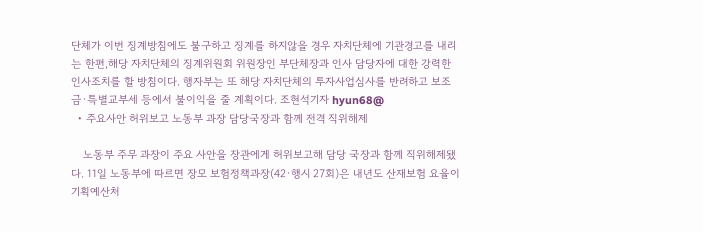단체가 이번 징계방침에도 불구하고 징계를 하지않을 경우 자치단체에 기관경고를 내리는 한편,해당 자치단체의 징계위원회 위원장인 부단체장과 인사 담당자에 대한 강력한 인사조치를 할 방침이다. 행자부는 또 해당 자치단체의 투자사업심사를 반려하고 보조금·특별교부세 등에서 불이익을 줄 계획이다. 조현석기자 hyun68@
  • 주요사안 허위보고 노동부 과장 담당국장과 함께 전격 직위해제

    노동부 주무 과장이 주요 사안을 장관에게 허위보고해 담당 국장과 함께 직위해제됐다. 11일 노동부에 따르면 장모 보험정책과장(42·행시 27회)은 내년도 산재보험 요율이 기획예산처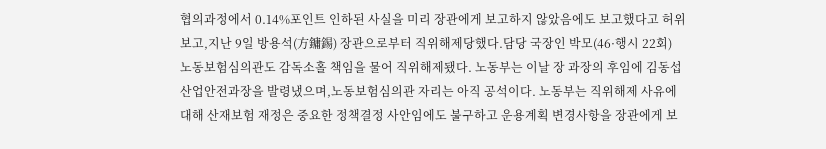협의과정에서 0.14%포인트 인하된 사실을 미리 장관에게 보고하지 않았음에도 보고했다고 허위보고,지난 9일 방용석(方鏞錫) 장관으로부터 직위해제당했다.담당 국장인 박모(46·행시 22회) 노동보험심의관도 감독소홀 책임을 물어 직위해제됐다. 노동부는 이날 장 과장의 후임에 김동섭 산업안전과장을 발령냈으며,노동보험심의관 자리는 아직 공석이다. 노동부는 직위해제 사유에 대해 산재보험 재정은 중요한 정책결정 사안임에도 불구하고 운용계획 변경사항을 장관에게 보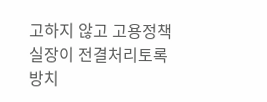고하지 않고 고용정책실장이 전결처리토록 방치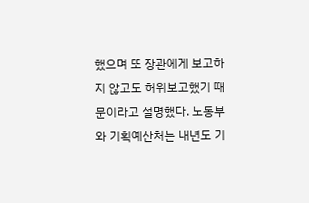했으며 또 장관에게 보고하지 않고도 허위보고했기 때문이라고 설명했다. 노동부와 기획예산처는 내년도 기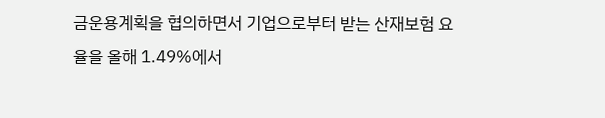금운용계획을 협의하면서 기업으로부터 받는 산재보험 요율을 올해 1.49%에서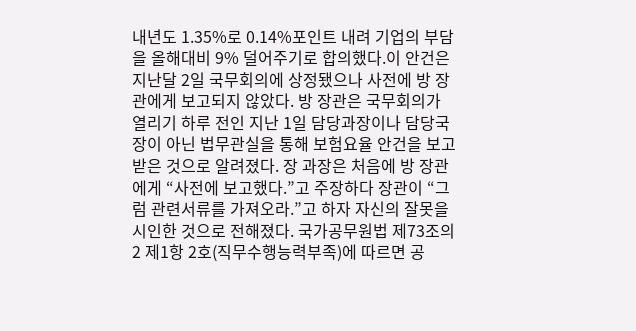내년도 1.35%로 0.14%포인트 내려 기업의 부담을 올해대비 9% 덜어주기로 합의했다.이 안건은 지난달 2일 국무회의에 상정됐으나 사전에 방 장관에게 보고되지 않았다. 방 장관은 국무회의가 열리기 하루 전인 지난 1일 담당과장이나 담당국장이 아닌 법무관실을 통해 보험요율 안건을 보고받은 것으로 알려졌다. 장 과장은 처음에 방 장관에게 “사전에 보고했다.”고 주장하다 장관이 “그럼 관련서류를 가져오라.”고 하자 자신의 잘못을 시인한 것으로 전해졌다. 국가공무원법 제73조의2 제1항 2호(직무수행능력부족)에 따르면 공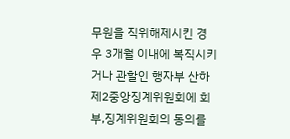무원을 직위해제시킨 경우 3개월 이내에 복직시키거나 관할인 행자부 산하 제2중앙징계위원회에 회부,징계위원회의 동의를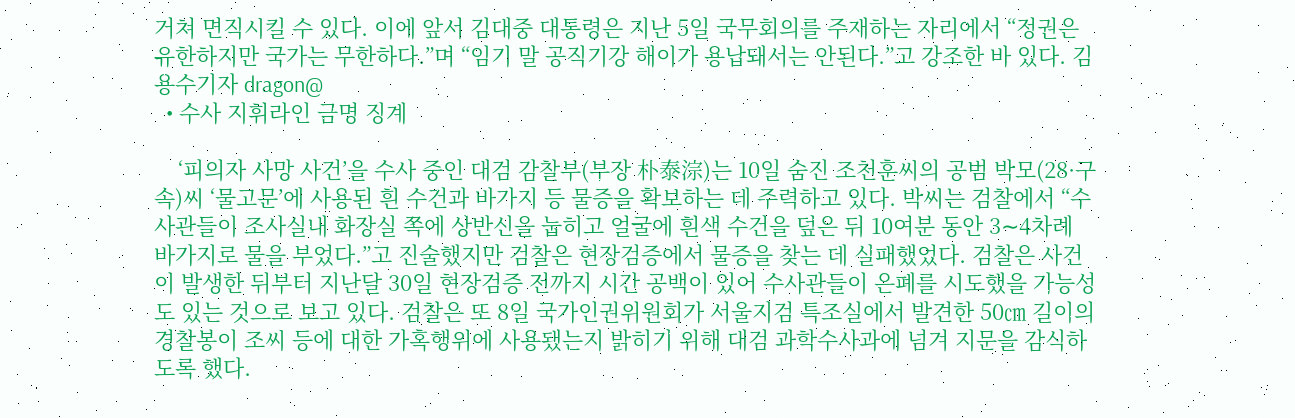거쳐 면직시킬 수 있다. 이에 앞서 김대중 대통령은 지난 5일 국무회의를 주재하는 자리에서 “정권은 유한하지만 국가는 무한하다.”며 “임기 말 공직기강 해이가 용납돼서는 안된다.”고 강조한 바 있다. 김용수기자 dragon@
  • 수사 지휘라인 금명 징계

    ‘피의자 사망 사건’을 수사 중인 대검 감찰부(부장 朴泰淙)는 10일 숨진 조천훈씨의 공범 박모(28·구속)씨 ‘물고문’에 사용된 흰 수건과 바가지 등 물증을 확보하는 데 주력하고 있다. 박씨는 검찰에서 “수사관들이 조사실내 화장실 쪽에 상반신을 눕히고 얼굴에 흰색 수건을 덮은 뒤 10여분 동안 3∼4차례 바가지로 물을 부었다.”고 진술했지만 검찰은 현장검증에서 물증을 찾는 데 실패했었다. 검찰은 사건이 발생한 뒤부터 지난달 30일 현장검증 전까지 시간 공백이 있어 수사관들이 은폐를 시도했을 가능성도 있는 것으로 보고 있다. 검찰은 또 8일 국가인권위원회가 서울지검 특조실에서 발견한 50㎝ 길이의 경찰봉이 조씨 등에 대한 가혹행위에 사용됐는지 밝히기 위해 대검 과학수사과에 넘겨 지문을 감식하도록 했다.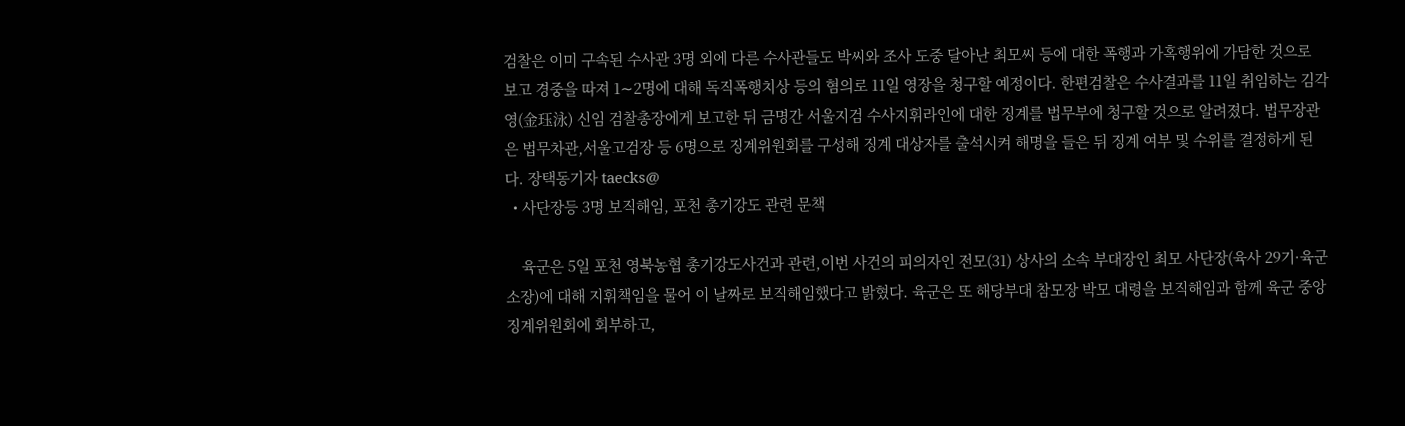검찰은 이미 구속된 수사관 3명 외에 다른 수사관들도 박씨와 조사 도중 달아난 최모씨 등에 대한 폭행과 가혹행위에 가담한 것으로 보고 경중을 따져 1∼2명에 대해 독직폭행치상 등의 혐의로 11일 영장을 청구할 예정이다. 한편검찰은 수사결과를 11일 취임하는 김각영(金珏泳) 신임 검찰총장에게 보고한 뒤 금명간 서울지검 수사지휘라인에 대한 징계를 법무부에 청구할 것으로 알려졌다. 법무장관은 법무차관,서울고검장 등 6명으로 징계위원회를 구성해 징계 대상자를 출석시켜 해명을 들은 뒤 징계 여부 및 수위를 결정하게 된다. 장택동기자 taecks@
  • 사단장등 3명 보직해임, 포천 총기강도 관련 문책

    육군은 5일 포천 영북농협 총기강도사건과 관련,이번 사건의 피의자인 전모(31) 상사의 소속 부대장인 최모 사단장(육사 29기·육군소장)에 대해 지휘책임을 물어 이 날짜로 보직해임했다고 밝혔다. 육군은 또 해당부대 참모장 박모 대령을 보직해임과 함께 육군 중앙징계위원회에 회부하고,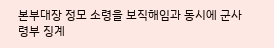본부대장 정모 소령을 보직해임과 동시에 군사령부 징계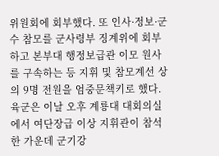위원회에 회부했다. 또 인사·정보·군수 참모를 군사령부 징계위에 회부하고 본부대 행정보급관 이모 원사를 구속하는 등 지휘 및 참모계선 상의 9명 전원을 엄중문책키로 했다. 육군은 이날 오후 계룡대 대회의실에서 여단장급 이상 지휘관이 참석한 가운데 군기강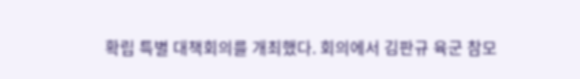확립 특별 대책회의를 개최했다. 회의에서 김판규 육군 참모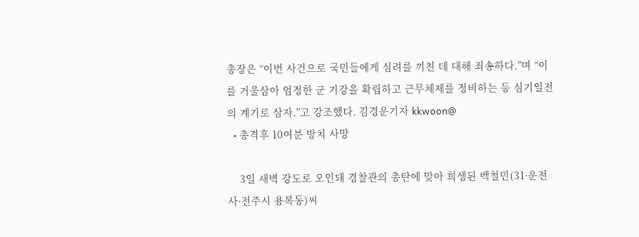총장은 “이번 사건으로 국민들에게 심려를 끼친 데 대해 죄송하다.”며 “이를 거울삼아 엄정한 군 기강을 확립하고 근무체제를 정비하는 등 심기일전의 계기로 삼자.”고 강조했다. 김경운기자 kkwoon@
  • 총격후 10여분 방치 사망

    3일 새벽 강도로 오인돼 경찰관의 총탄에 맞아 희생된 백철민(31·운전사·전주시 용복동)씨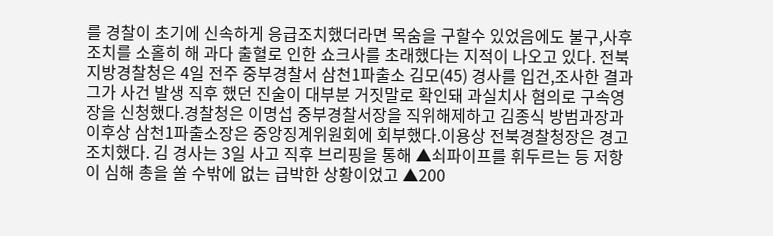를 경찰이 초기에 신속하게 응급조치했더라면 목숨을 구할수 있었음에도 불구,사후조치를 소홀히 해 과다 출혈로 인한 쇼크사를 초래했다는 지적이 나오고 있다. 전북지방경찰청은 4일 전주 중부경찰서 삼천1파출소 김모(45) 경사를 입건,조사한 결과 그가 사건 발생 직후 했던 진술이 대부분 거짓말로 확인돼 과실치사 혐의로 구속영장을 신청했다.경찰청은 이명섭 중부경찰서장을 직위해제하고 김종식 방범과장과 이후상 삼천1파출소장은 중앙징계위원회에 회부했다.이용상 전북경찰청장은 경고조치했다. 김 경사는 3일 사고 직후 브리핑을 통해 ▲쇠파이프를 휘두르는 등 저항이 심해 총을 쏠 수밖에 없는 급박한 상황이었고 ▲200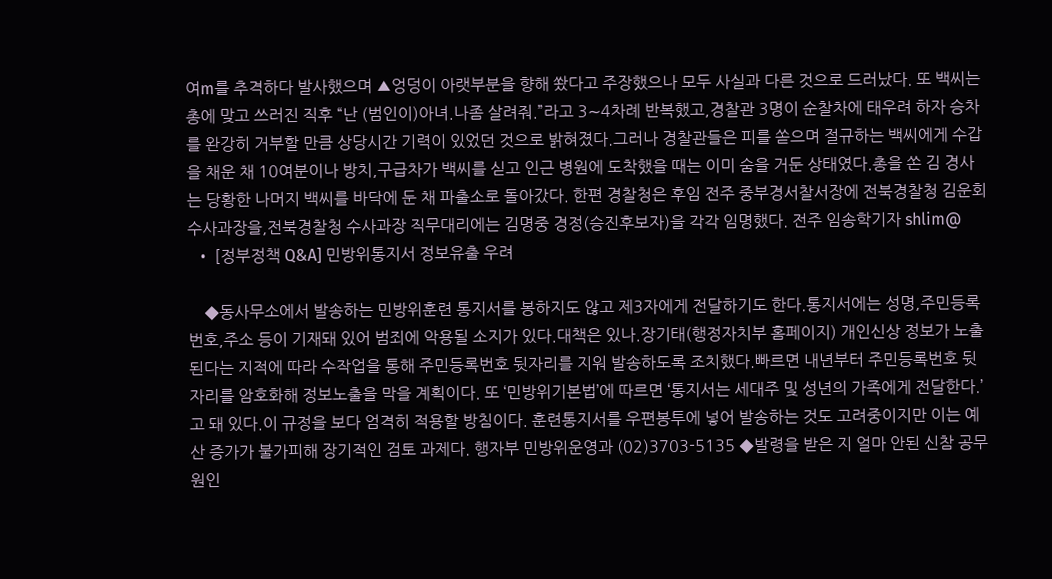여m를 추격하다 발사했으며 ▲엉덩이 아랫부분을 향해 쐈다고 주장했으나 모두 사실과 다른 것으로 드러났다. 또 백씨는 총에 맞고 쓰러진 직후 “난 (범인이)아녀.나좀 살려줘.”라고 3∼4차례 반복했고,경찰관 3명이 순찰차에 태우려 하자 승차를 완강히 거부할 만큼 상당시간 기력이 있었던 것으로 밝혀졌다.그러나 경찰관들은 피를 쏟으며 절규하는 백씨에게 수갑을 채운 채 10여분이나 방치,구급차가 백씨를 싣고 인근 병원에 도착했을 때는 이미 숨을 거둔 상태였다.총을 쏜 김 경사는 당황한 나머지 백씨를 바닥에 둔 채 파출소로 돌아갔다. 한편 경찰청은 후임 전주 중부경서찰서장에 전북경찰청 김운회 수사과장을,전북경찰청 수사과장 직무대리에는 김명중 경정(승진후보자)을 각각 임명했다. 전주 임송학기자 shlim@
  • [정부정책 Q&A] 민방위통지서 정보유출 우려

    ◆동사무소에서 발송하는 민방위훈련 통지서를 봉하지도 않고 제3자에게 전달하기도 한다.통지서에는 성명,주민등록번호,주소 등이 기재돼 있어 범죄에 악용될 소지가 있다.대책은 있나.장기태(행정자치부 홈페이지) 개인신상 정보가 노출된다는 지적에 따라 수작업을 통해 주민등록번호 뒷자리를 지워 발송하도록 조치했다.빠르면 내년부터 주민등록번호 뒷자리를 암호화해 정보노출을 막을 계획이다. 또 ‘민방위기본법’에 따르면 ‘통지서는 세대주 및 성년의 가족에게 전달한다.’고 돼 있다.이 규정을 보다 엄격히 적용할 방침이다. 훈련통지서를 우편봉투에 넣어 발송하는 것도 고려중이지만 이는 예산 증가가 불가피해 장기적인 검토 과제다. 행자부 민방위운영과 (02)3703-5135 ◆발령을 받은 지 얼마 안된 신참 공무원인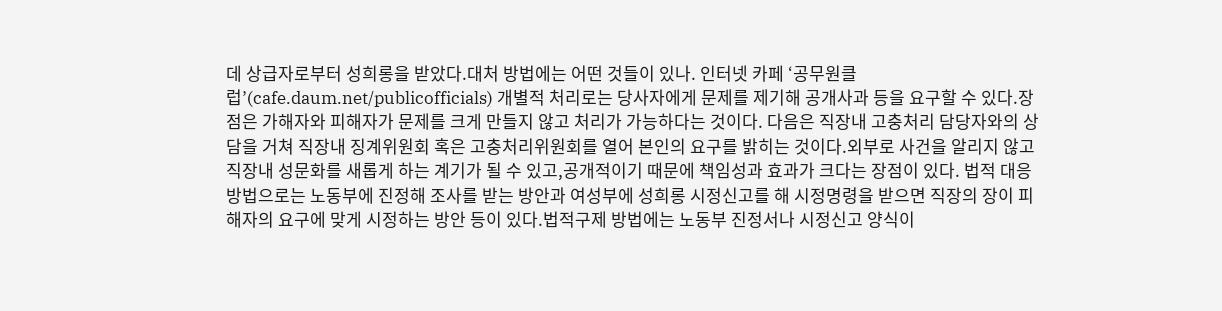데 상급자로부터 성희롱을 받았다.대처 방법에는 어떤 것들이 있나. 인터넷 카페 ‘공무원클럽’(cafe.daum.net/publicofficials) 개별적 처리로는 당사자에게 문제를 제기해 공개사과 등을 요구할 수 있다.장점은 가해자와 피해자가 문제를 크게 만들지 않고 처리가 가능하다는 것이다. 다음은 직장내 고충처리 담당자와의 상담을 거쳐 직장내 징계위원회 혹은 고충처리위원회를 열어 본인의 요구를 밝히는 것이다.외부로 사건을 알리지 않고 직장내 성문화를 새롭게 하는 계기가 될 수 있고,공개적이기 때문에 책임성과 효과가 크다는 장점이 있다. 법적 대응 방법으로는 노동부에 진정해 조사를 받는 방안과 여성부에 성희롱 시정신고를 해 시정명령을 받으면 직장의 장이 피해자의 요구에 맞게 시정하는 방안 등이 있다.법적구제 방법에는 노동부 진정서나 시정신고 양식이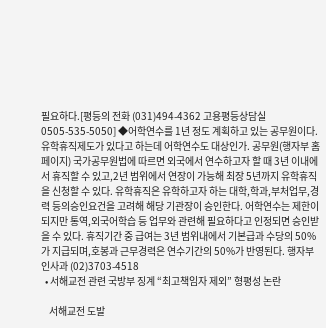필요하다.[평등의 전화 (031)494-4362 고용평등상담실 0505-535-5050] ◆어학연수를 1년 정도 계획하고 있는 공무원이다.유학휴직제도가 있다고 하는데 어학연수도 대상인가. 공무원(행자부 홈페이지) 국가공무원법에 따르면 외국에서 연수하고자 할 때 3년 이내에서 휴직할 수 있고,2년 범위에서 연장이 가능해 최장 5년까지 유학휴직을 신청할 수 있다. 유학휴직은 유학하고자 하는 대학,학과,부처업무,경력 등의승인요건을 고려해 해당 기관장이 승인한다. 어학연수는 제한이 되지만 통역,외국어학습 등 업무와 관련해 필요하다고 인정되면 승인받을 수 있다. 휴직기간 중 급여는 3년 범위내에서 기본급과 수당의 50%가 지급되며,호봉과 근무경력은 연수기간의 50%가 반영된다. 행자부 인사과 (02)3703-4518
  • 서해교전 관련 국방부 징계 “최고책임자 제외” 형평성 논란

    서해교전 도발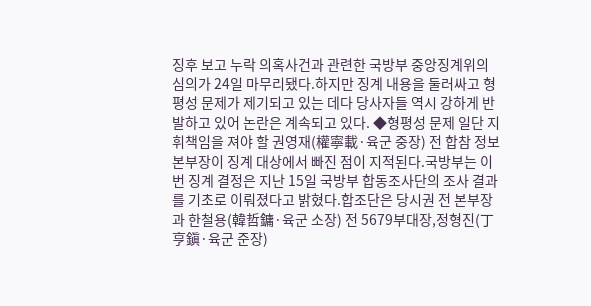징후 보고 누락 의혹사건과 관련한 국방부 중앙징계위의 심의가 24일 마무리됐다.하지만 징계 내용을 둘러싸고 형평성 문제가 제기되고 있는 데다 당사자들 역시 강하게 반발하고 있어 논란은 계속되고 있다. ◆형평성 문제 일단 지휘책임을 져야 할 권영재(權寧載·육군 중장) 전 합참 정보본부장이 징계 대상에서 빠진 점이 지적된다.국방부는 이번 징계 결정은 지난 15일 국방부 합동조사단의 조사 결과를 기초로 이뤄졌다고 밝혔다.합조단은 당시권 전 본부장과 한철용(韓哲鏞·육군 소장) 전 5679부대장,정형진(丁亨鎭·육군 준장)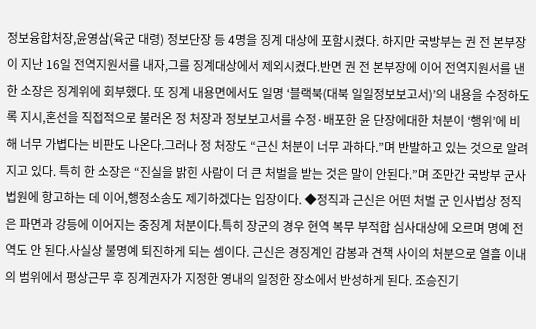정보융합처장,윤영삼(육군 대령) 정보단장 등 4명을 징계 대상에 포함시켰다. 하지만 국방부는 권 전 본부장이 지난 16일 전역지원서를 내자,그를 징계대상에서 제외시켰다.반면 권 전 본부장에 이어 전역지원서를 낸한 소장은 징계위에 회부했다. 또 징계 내용면에서도 일명 ‘블랙북(대북 일일정보보고서)’의 내용을 수정하도록 지시,혼선을 직접적으로 불러온 정 처장과 정보보고서를 수정·배포한 윤 단장에대한 처분이 ‘행위’에 비해 너무 가볍다는 비판도 나온다.그러나 정 처장도 “근신 처분이 너무 과하다.”며 반발하고 있는 것으로 알려지고 있다. 특히 한 소장은 “진실을 밝힌 사람이 더 큰 처벌을 받는 것은 말이 안된다.”며 조만간 국방부 군사법원에 항고하는 데 이어,행정소송도 제기하겠다는 입장이다. ◆정직과 근신은 어떤 처벌 군 인사법상 정직은 파면과 강등에 이어지는 중징계 처분이다.특히 장군의 경우 현역 복무 부적합 심사대상에 오르며 명예 전역도 안 된다.사실상 불명예 퇴진하게 되는 셈이다. 근신은 경징계인 감봉과 견책 사이의 처분으로 열흘 이내의 범위에서 평상근무 후 징계권자가 지정한 영내의 일정한 장소에서 반성하게 된다. 조승진기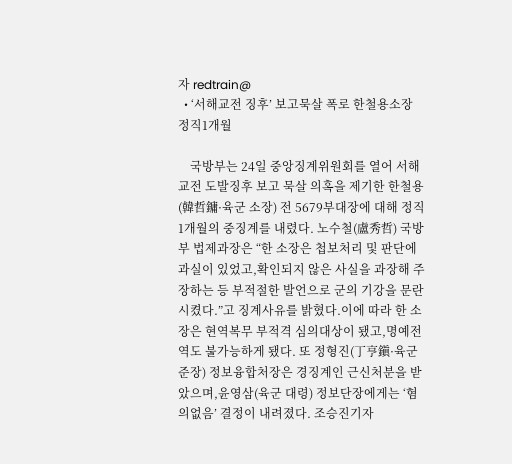자 redtrain@
  • ‘서해교전 징후’ 보고묵살 폭로 한철용소장 정직1개월

    국방부는 24일 중앙징계위원회를 열어 서해교전 도발징후 보고 묵살 의혹을 제기한 한철용(韓哲鏞·육군 소장) 전 5679부대장에 대해 정직 1개월의 중징계를 내렸다. 노수철(盧秀哲) 국방부 법제과장은 “한 소장은 첩보처리 및 판단에 과실이 있었고,확인되지 않은 사실을 과장해 주장하는 등 부적절한 발언으로 군의 기강을 문란시켰다.”고 징계사유를 밝혔다.이에 따라 한 소장은 현역복무 부적격 심의대상이 됐고,명예전역도 불가능하게 됐다. 또 정형진(丁亨鎭·육군 준장) 정보융합처장은 경징계인 근신처분을 받았으며,윤영삼(육군 대령) 정보단장에게는 ‘혐의없음’ 결정이 내려졌다. 조승진기자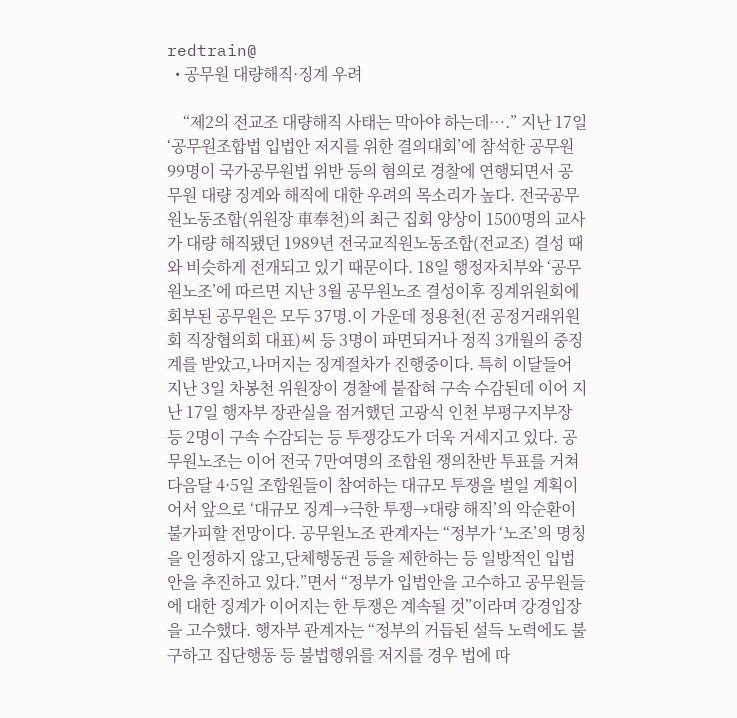redtrain@
  • 공무원 대량해직·징계 우려

    “제2의 전교조 대량해직 사태는 막아야 하는데….” 지난 17일 ‘공무원조합법 입법안 저지를 위한 결의대회’에 참석한 공무원 99명이 국가공무원법 위반 등의 혐의로 경찰에 연행되면서 공무원 대량 징계와 해직에 대한 우려의 목소리가 높다. 전국공무원노동조합(위원장 車奉천)의 최근 집회 양상이 1500명의 교사가 대량 해직됐던 1989년 전국교직원노동조합(전교조) 결성 때와 비슷하게 전개되고 있기 때문이다. 18일 행정자치부와 ‘공무원노조’에 따르면 지난 3월 공무원노조 결성이후 징계위원회에 회부된 공무원은 모두 37명.이 가운데 정용천(전 공정거래위원회 직장협의회 대표)씨 등 3명이 파면되거나 정직 3개월의 중징계를 받았고,나머지는 징계절차가 진행중이다. 특히 이달들어 지난 3일 차봉천 위원장이 경찰에 붙잡혀 구속 수감된데 이어 지난 17일 행자부 장관실을 점거했던 고광식 인천 부평구지부장 등 2명이 구속 수감되는 등 투쟁강도가 더욱 거세지고 있다. 공무원노조는 이어 전국 7만여명의 조합원 쟁의찬반 투표를 거쳐 다음달 4·5일 조합원들이 참여하는 대규모 투쟁을 벌일 계획이어서 앞으로 ‘대규모 징계→극한 투쟁→대량 해직’의 악순환이 불가피할 전망이다. 공무원노조 관계자는 “정부가 ‘노조’의 명칭을 인정하지 않고,단체행동권 등을 제한하는 등 일방적인 입법안을 추진하고 있다.”면서 “정부가 입법안을 고수하고 공무원들에 대한 징계가 이어지는 한 투쟁은 계속될 것”이라며 강경입장을 고수했다. 행자부 관계자는 “정부의 거듭된 설득 노력에도 불구하고 집단행동 등 불법행위를 저지를 경우 법에 따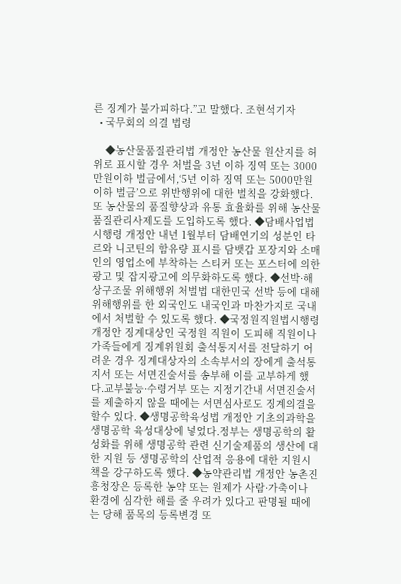른 징계가 불가피하다.”고 말했다. 조현석기자
  • 국무회의 의결 법령

    ◆농산물품질관리법 개정안 농산물 원산지를 허위로 표시할 경우 처벌을 3년 이하 징역 또는 3000만원이하 벌금에서,‘5년 이하 징역 또는 5000만원 이하 벌금’으로 위반행위에 대한 벌칙을 강화했다.또 농산물의 품질향상과 유통 효율화를 위해 농산물품질관리사제도를 도입하도록 했다. ◆담배사업법 시행령 개정안 내년 1월부터 담배연기의 성분인 타르와 니코틴의 함유량 표시를 담뱃갑 포장지와 소매인의 영업소에 부착하는 스티커 또는 포스터에 의한 광고 및 잡지광고에 의무화하도록 했다. ◆선박·해상구조물 위해행위 처벌법 대한민국 선박 등에 대해 위해행위를 한 외국인도 내국인과 마찬가지로 국내에서 처벌할 수 있도록 했다. ◆국정원직원법시행령개정안 징계대상인 국정원 직원이 도피해 직원이나 가족들에게 징계위원회 출석통지서를 전달하기 어려운 경우 징계대상자의 소속부서의 장에게 출석통지서 또는 서면진술서를 송부해 이를 교부하게 했다.교부불능·수령거부 또는 지정기간내 서면진술서를 제출하지 않을 때에는 서면심사로도 징계의결을 할수 있다. ◆생명공학육성법 개정안 기초의과학을 생명공학 육성대상에 넣었다.정부는 생명공학의 활성화를 위해 생명공학 관련 신기술제품의 생산에 대한 지원 등 생명공학의 산업적 응용에 대한 지원시책을 강구하도록 했다. ◆농약관리법 개정안 농촌진흥청장은 등록한 농약 또는 원제가 사람·가축이나 환경에 심각한 해를 줄 우려가 있다고 판명될 때에는 당해 품목의 등록변경 또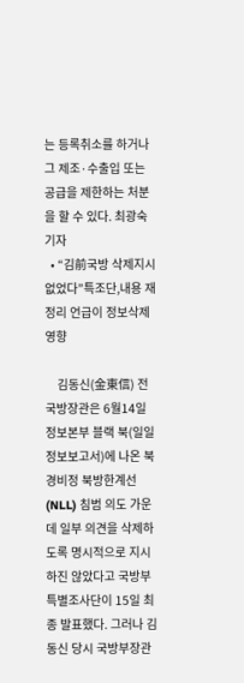는 등록취소를 하거나 그 제조·수출입 또는 공급을 제한하는 처분을 할 수 있다. 최광숙기자
  • “김前국방 삭제지시 없었다”특조단,내용 재정리 언급이 정보삭제 영향

    김동신(金東信) 전 국방장관은 6월14일 정보본부 블랙 북(일일 정보보고서)에 나온 북 경비정 북방한계선(NLL) 침범 의도 가운데 일부 의견을 삭제하도록 명시적으로 지시하진 않았다고 국방부 특별조사단이 15일 최종 발표했다. 그러나 김동신 당시 국방부장관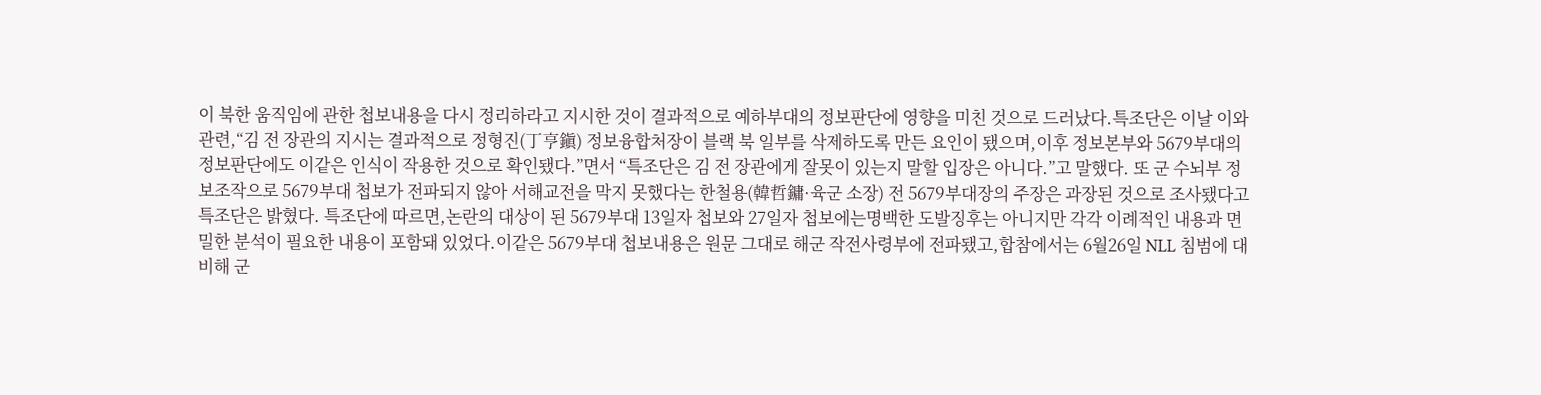이 북한 움직임에 관한 첩보내용을 다시 정리하라고 지시한 것이 결과적으로 예하부대의 정보판단에 영향을 미친 것으로 드러났다.특조단은 이날 이와 관련,“김 전 장관의 지시는 결과적으로 정형진(丁亨鎭) 정보융합처장이 블랙 북 일부를 삭제하도록 만든 요인이 됐으며,이후 정보본부와 5679부대의 정보판단에도 이같은 인식이 작용한 것으로 확인됐다.”면서 “특조단은 김 전 장관에게 잘못이 있는지 말할 입장은 아니다.”고 말했다. 또 군 수뇌부 정보조작으로 5679부대 첩보가 전파되지 않아 서해교전을 막지 못했다는 한철용(韓哲鏞·육군 소장) 전 5679부대장의 주장은 과장된 것으로 조사됐다고 특조단은 밝혔다. 특조단에 따르면,논란의 대상이 된 5679부대 13일자 첩보와 27일자 첩보에는명백한 도발징후는 아니지만 각각 이례적인 내용과 면밀한 분석이 필요한 내용이 포함돼 있었다.이같은 5679부대 첩보내용은 원문 그대로 해군 작전사령부에 전파됐고,합참에서는 6월26일 NLL 침범에 대비해 군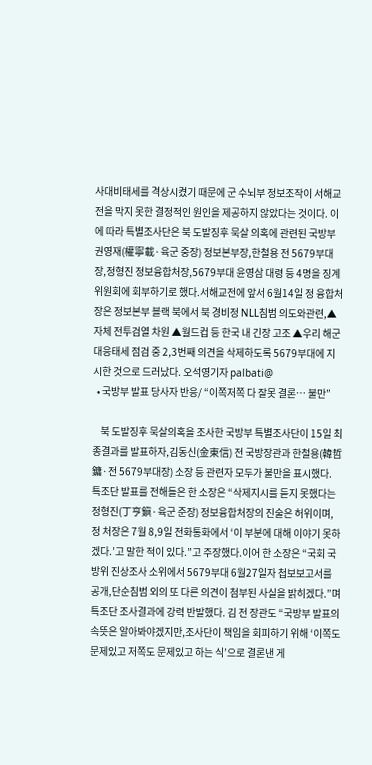사대비태세를 격상시켰기 때문에 군 수뇌부 정보조작이 서해교전을 막지 못한 결정적인 원인을 제공하지 않았다는 것이다. 이에 따라 특별조사단은 북 도발징후 묵살 의혹에 관련된 국방부 권영재(權寧載·육군 중장) 정보본부장,한철용 전 5679부대장,정형진 정보융합처장,5679부대 윤영삼 대령 등 4명을 징계위원회에 회부하기로 했다.서해교전에 앞서 6월14일 정 융합처장은 정보본부 블랙 북에서 북 경비정 NLL침범 의도와관련,▲자체 전투검열 차원 ▲월드컵 등 한국 내 긴장 고조 ▲우리 해군 대응태세 점검 중 2,3번째 의견을 삭제하도록 5679부대에 지시한 것으로 드러났다. 오석영기자 palbati@
  • 국방부 발표 당사자 반응/ “이쪽저쪽 다 잘못 결론… 불만”

    북 도발징후 묵살의혹을 조사한 국방부 특별조사단이 15일 최종결과를 발표하자,김동신(金東信) 전 국방장관과 한철용(韓哲鏞·전 5679부대장) 소장 등 관련자 모두가 불만을 표시했다. 특조단 발표를 전해들은 한 소장은 “삭제지시를 듣지 못했다는 정형진(丁亨鎭·육군 준장) 정보융합처장의 진술은 허위이며,정 처장은 7월 8,9일 전화통화에서 ‘이 부분에 대해 이야기 못하겠다.’고 말한 적이 있다.”고 주장했다.이어 한 소장은 “국회 국방위 진상조사 소위에서 5679부대 6월27일자 첩보보고서를 공개,단순침범 외의 또 다른 의견이 첨부된 사실을 밝히겠다.”며 특조단 조사결과에 강력 반발했다. 김 전 장관도 “국방부 발표의 속뜻은 알아봐야겠지만,조사단이 책임을 회피하기 위해 ‘이쪽도 문제있고 저쪽도 문제있고 하는 식’으로 결론낸 게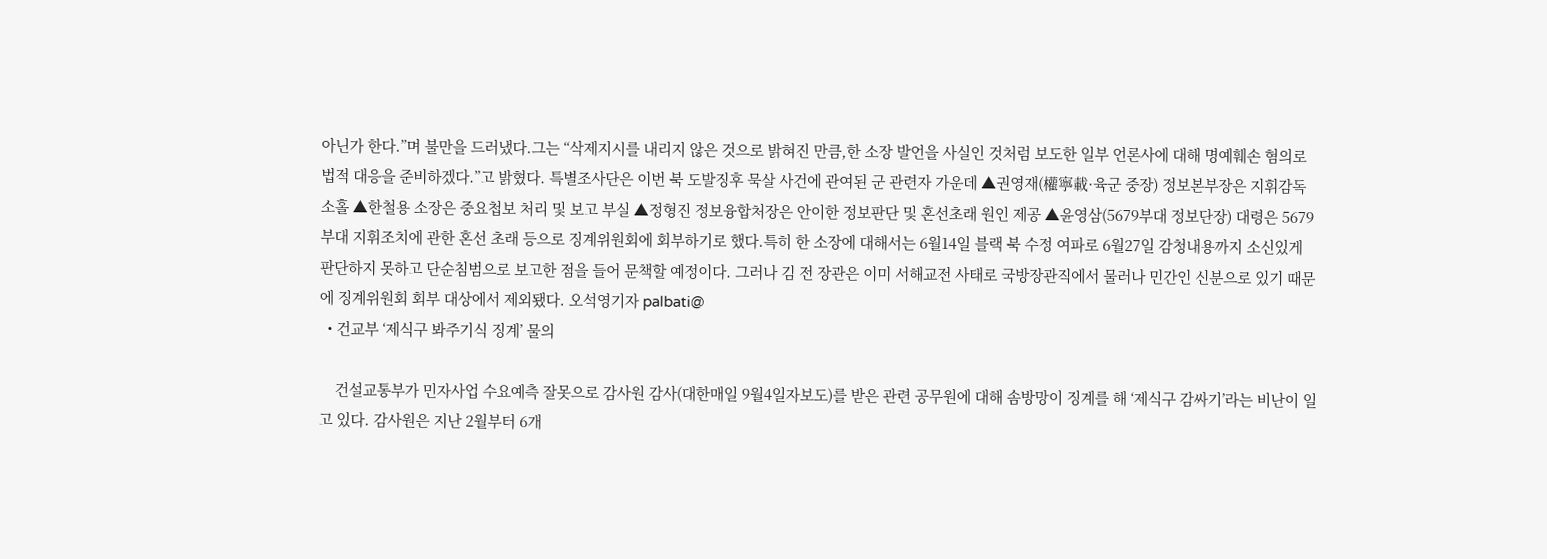아닌가 한다.”며 불만을 드러냈다.그는 “삭제지시를 내리지 않은 것으로 밝혀진 만큼,한 소장 발언을 사실인 것처럼 보도한 일부 언론사에 대해 명예훼손 혐의로 법적 대응을 준비하겠다.”고 밝혔다. 특별조사단은 이번 북 도발징후 묵살 사건에 관여된 군 관련자 가운데 ▲권영재(權寧載·육군 중장) 정보본부장은 지휘감독 소홀 ▲한철용 소장은 중요첩보 처리 및 보고 부실 ▲정형진 정보융합처장은 안이한 정보판단 및 혼선초래 원인 제공 ▲윤영삼(5679부대 정보단장) 대령은 5679부대 지휘조치에 관한 혼선 초래 등으로 징계위원회에 회부하기로 했다.특히 한 소장에 대해서는 6월14일 블랙 북 수정 여파로 6월27일 감청내용까지 소신있게 판단하지 못하고 단순침범으로 보고한 점을 들어 문책할 예정이다. 그러나 김 전 장관은 이미 서해교전 사태로 국방장관직에서 물러나 민간인 신분으로 있기 때문에 징계위원회 회부 대상에서 제외됐다. 오석영기자 palbati@
  • 건교부 ‘제식구 봐주기식 징계’ 물의

    건설교통부가 민자사업 수요예측 잘못으로 감사원 감사(대한매일 9월4일자보도)를 받은 관련 공무원에 대해 솜방망이 징계를 해 ‘제식구 감싸기’라는 비난이 일고 있다. 감사원은 지난 2월부터 6개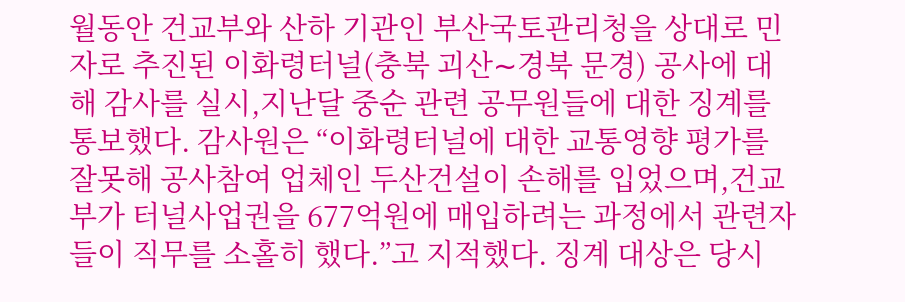월동안 건교부와 산하 기관인 부산국토관리청을 상대로 민자로 추진된 이화령터널(충북 괴산∼경북 문경) 공사에 대해 감사를 실시,지난달 중순 관련 공무원들에 대한 징계를 통보했다. 감사원은 “이화령터널에 대한 교통영향 평가를 잘못해 공사참여 업체인 두산건설이 손해를 입었으며,건교부가 터널사업권을 677억원에 매입하려는 과정에서 관련자들이 직무를 소홀히 했다.”고 지적했다. 징계 대상은 당시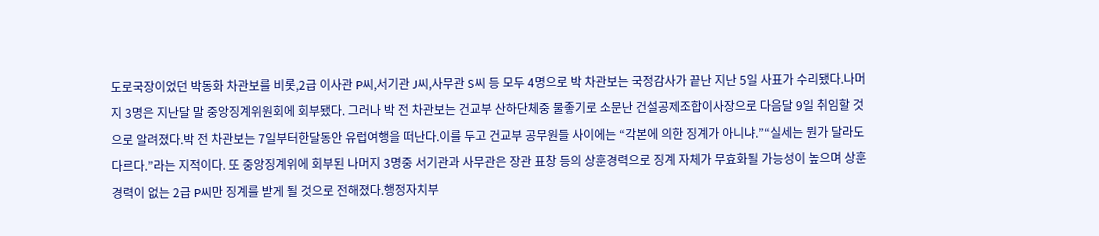도로국장이었던 박동화 차관보를 비롯,2급 이사관 P씨,서기관 J씨,사무관 S씨 등 모두 4명으로 박 차관보는 국정감사가 끝난 지난 5일 사표가 수리됐다.나머지 3명은 지난달 말 중앙징계위원회에 회부됐다. 그러나 박 전 차관보는 건교부 산하단체중 물좋기로 소문난 건설공제조합이사장으로 다음달 9일 취임할 것으로 알려졌다.박 전 차관보는 7일부터한달동안 유럽여행을 떠난다.이를 두고 건교부 공무원들 사이에는 “각본에 의한 징계가 아니냐.”“실세는 뭔가 달라도 다르다.”라는 지적이다. 또 중앙징계위에 회부된 나머지 3명중 서기관과 사무관은 장관 표창 등의 상훈경력으로 징계 자체가 무효화될 가능성이 높으며 상훈경력이 없는 2급 P씨만 징계를 받게 될 것으로 전해졌다.행정자치부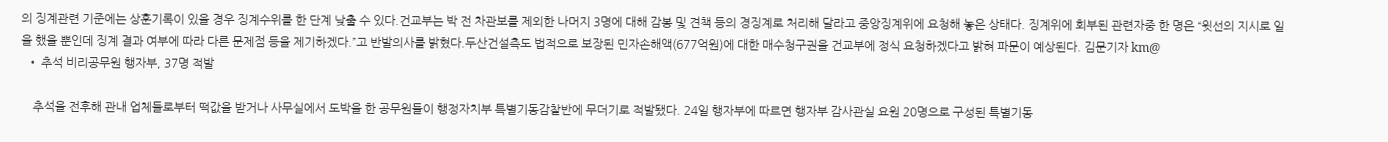의 징계관련 기준에는 상훈기록이 있을 경우 징계수위를 한 단계 낮출 수 있다.건교부는 박 전 차관보를 제외한 나머지 3명에 대해 감봉 및 견책 등의 경징계로 처리해 달라고 중앙징계위에 요청해 놓은 상태다. 징계위에 회부된 관련자중 한 명은 “윗선의 지시로 일을 했을 뿐인데 징계 결과 여부에 따라 다른 문제점 등을 제기하겠다.”고 반발의사를 밝혔다.두산건설측도 법적으로 보장된 민자손해액(677억원)에 대한 매수청구권을 건교부에 정식 요청하겠다고 밝혀 파문이 예상된다. 김문기자 km@
  • 추석 비리공무원 행자부, 37명 적발

    추석을 전후해 관내 업체들로부터 떡값을 받거나 사무실에서 도박을 한 공무원들이 행정자치부 특별기동감찰반에 무더기로 적발됐다. 24일 행자부에 따르면 행자부 감사관실 요원 20명으로 구성된 특별기동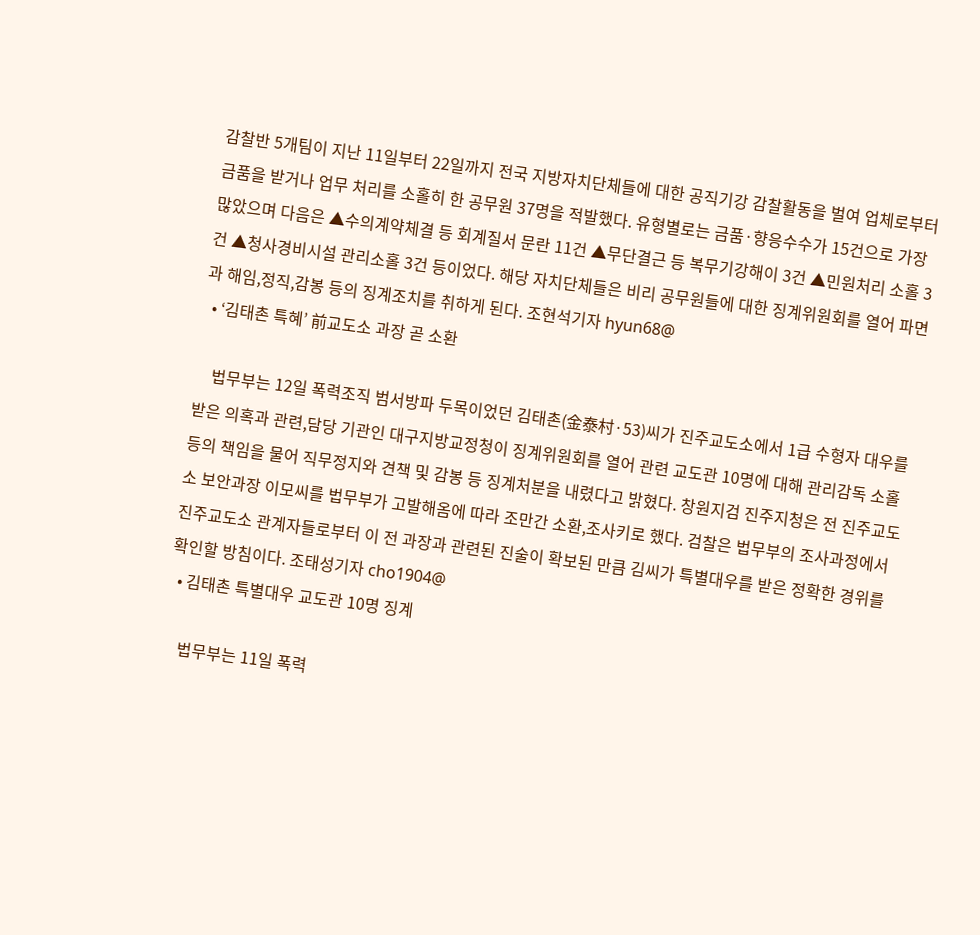감찰반 5개팀이 지난 11일부터 22일까지 전국 지방자치단체들에 대한 공직기강 감찰활동을 벌여 업체로부터 금품을 받거나 업무 처리를 소홀히 한 공무원 37명을 적발했다. 유형별로는 금품·향응수수가 15건으로 가장 많았으며 다음은 ▲수의계약체결 등 회계질서 문란 11건 ▲무단결근 등 복무기강해이 3건 ▲민원처리 소홀 3건 ▲청사경비시설 관리소홀 3건 등이었다. 해당 자치단체들은 비리 공무원들에 대한 징계위원회를 열어 파면과 해임,정직,감봉 등의 징계조치를 취하게 된다. 조현석기자 hyun68@
  • ‘김태촌 특혜’ 前교도소 과장 곧 소환

    법무부는 12일 폭력조직 범서방파 두목이었던 김태촌(金泰村·53)씨가 진주교도소에서 1급 수형자 대우를 받은 의혹과 관련,담당 기관인 대구지방교정청이 징계위원회를 열어 관련 교도관 10명에 대해 관리감독 소홀 등의 책임을 물어 직무정지와 견책 및 감봉 등 징계처분을 내렸다고 밝혔다. 창원지검 진주지청은 전 진주교도소 보안과장 이모씨를 법무부가 고발해옴에 따라 조만간 소환,조사키로 했다. 검찰은 법무부의 조사과정에서 진주교도소 관계자들로부터 이 전 과장과 관련된 진술이 확보된 만큼 김씨가 특별대우를 받은 정확한 경위를 확인할 방침이다. 조태성기자 cho1904@
  • 김태촌 특별대우 교도관 10명 징계

    법무부는 11일 폭력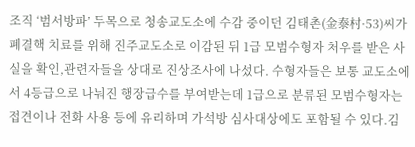조직 ‘범서방파’ 두목으로 청송교도소에 수감 중이던 김태촌(金泰村·53)씨가 폐결핵 치료를 위해 진주교도소로 이감된 뒤 1급 모범수형자 처우를 받은 사실을 확인,관련자들을 상대로 진상조사에 나섰다. 수형자들은 보통 교도소에서 4등급으로 나눠진 행장급수를 부여받는데 1급으로 분류된 모범수형자는 접견이나 전화 사용 등에 유리하며 가석방 심사대상에도 포함될 수 있다.김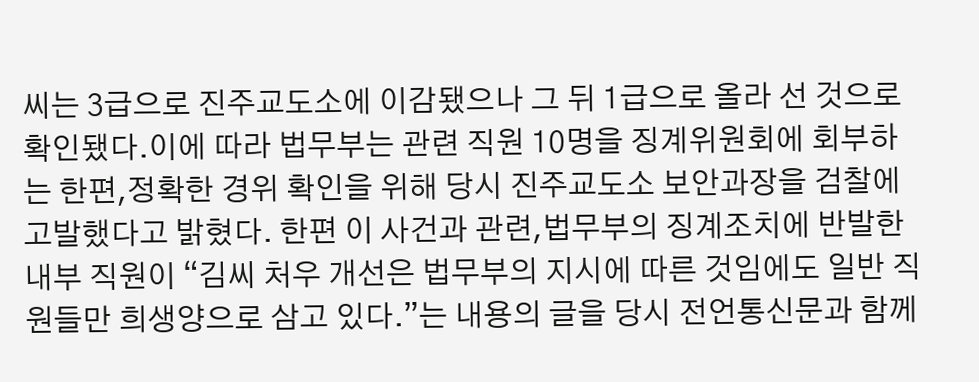씨는 3급으로 진주교도소에 이감됐으나 그 뒤 1급으로 올라 선 것으로 확인됐다.이에 따라 법무부는 관련 직원 10명을 징계위원회에 회부하는 한편,정확한 경위 확인을 위해 당시 진주교도소 보안과장을 검찰에 고발했다고 밝혔다. 한편 이 사건과 관련,법무부의 징계조치에 반발한 내부 직원이 “김씨 처우 개선은 법무부의 지시에 따른 것임에도 일반 직원들만 희생양으로 삼고 있다.”는 내용의 글을 당시 전언통신문과 함께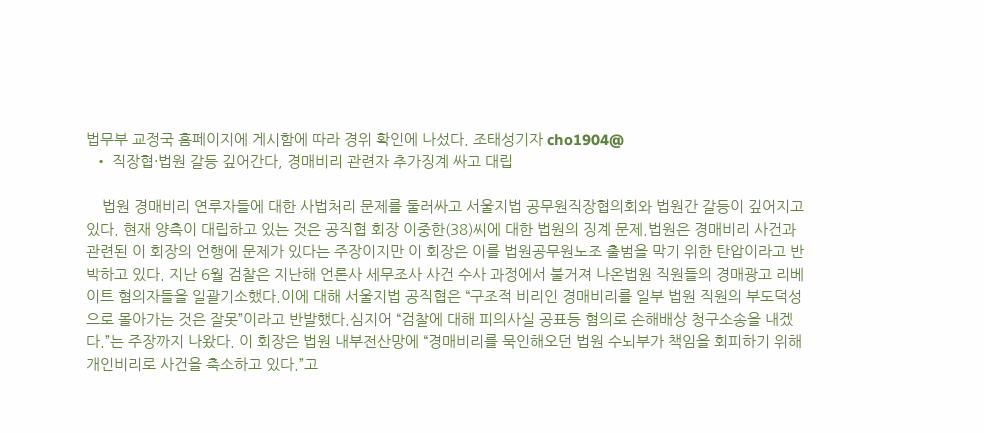법무부 교정국 홈페이지에 게시함에 따라 경위 확인에 나섰다. 조태성기자 cho1904@
  • 직장협·법원 갈등 깊어간다, 경매비리 관련자 추가징계 싸고 대립

    법원 경매비리 연루자들에 대한 사법처리 문제를 둘러싸고 서울지법 공무원직장협의회와 법원간 갈등이 깊어지고 있다. 현재 양측이 대립하고 있는 것은 공직협 회장 이중한(38)씨에 대한 법원의 징계 문제.법원은 경매비리 사건과 관련된 이 회장의 언행에 문제가 있다는 주장이지만 이 회장은 이를 법원공무원노조 출범을 막기 위한 탄압이라고 반박하고 있다. 지난 6월 검찰은 지난해 언론사 세무조사 사건 수사 과정에서 불거져 나온법원 직원들의 경매광고 리베이트 혐의자들을 일괄기소했다.이에 대해 서울지법 공직협은 “구조적 비리인 경매비리를 일부 법원 직원의 부도덕성으로 몰아가는 것은 잘못”이라고 반발했다.심지어 “검찰에 대해 피의사실 공표등 혐의로 손해배상 청구소송을 내겠다.”는 주장까지 나왔다. 이 회장은 법원 내부전산망에 “경매비리를 묵인해오던 법원 수뇌부가 책임을 회피하기 위해 개인비리로 사건을 축소하고 있다.”고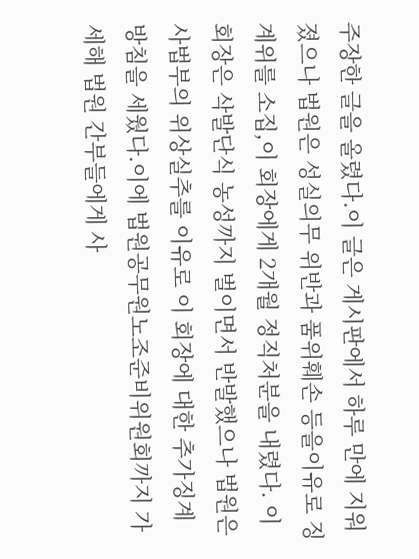주장한 글을 올렸다.이 글은 게시판에서 하루 만에 지워졌으나 법원은 성실의무 위반과 품위훼손 등을이유로 징계위를 소집,이 회장에게 2개월 정직처분을 내렸다. 이 회장은 삭발단식 농성까지 벌이면서 반발했으나 법원은 사법부의 위상실추를 이유로 이 회장에 대한 추가징계 방침을 세웠다.이에 법원공무원노조준비위원회까지 가세해 법원 간부들에게 사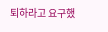퇴하라고 요구했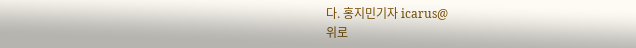다. 홍지민기자 icarus@
위로